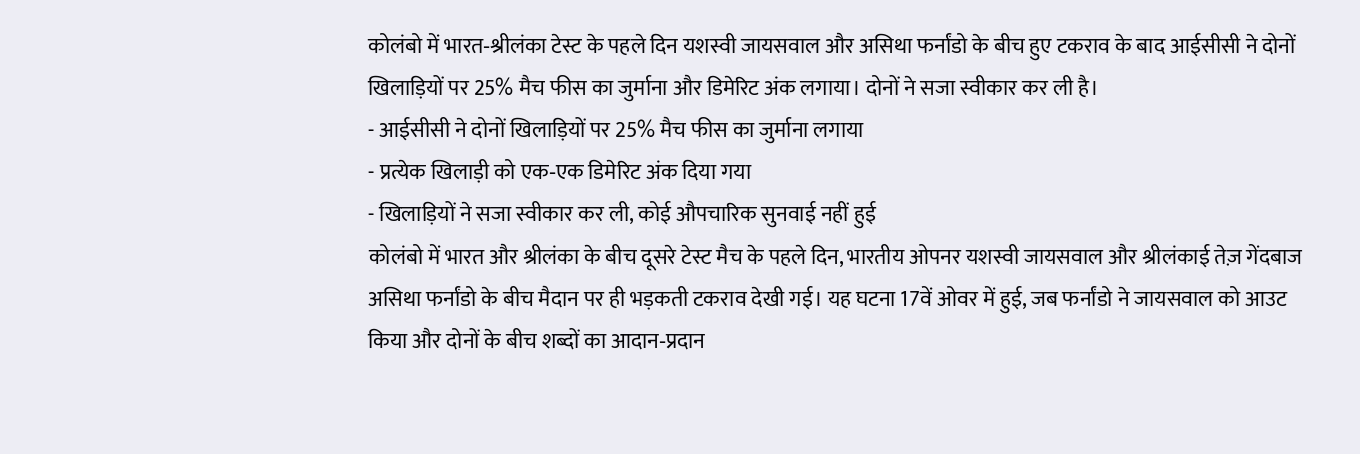कोलंबो में भारत‑श्रीलंका टेस्ट के पहले दिन यशस्वी जायसवाल और असिथा फर्नांडो के बीच हुए टकराव के बाद आईसीसी ने दोनों खिलाड़ियों पर 25% मैच फीस का जुर्माना और डिमेरिट अंक लगाया। दोनों ने सजा स्वीकार कर ली है।
- आईसीसी ने दोनों खिलाड़ियों पर 25% मैच फीस का जुर्माना लगाया
- प्रत्येक खिलाड़ी को एक‑एक डिमेरिट अंक दिया गया
- खिलाड़ियों ने सजा स्वीकार कर ली, कोई औपचारिक सुनवाई नहीं हुई
कोलंबो में भारत और श्रीलंका के बीच दूसरे टेस्ट मैच के पहले दिन, भारतीय ओपनर यशस्वी जायसवाल और श्रीलंकाई तेज़ गेंदबाज असिथा फर्नांडो के बीच मैदान पर ही भड़कती टकराव देखी गई। यह घटना 17वें ओवर में हुई, जब फर्नांडो ने जायसवाल को आउट किया और दोनों के बीच शब्दों का आदान‑प्रदान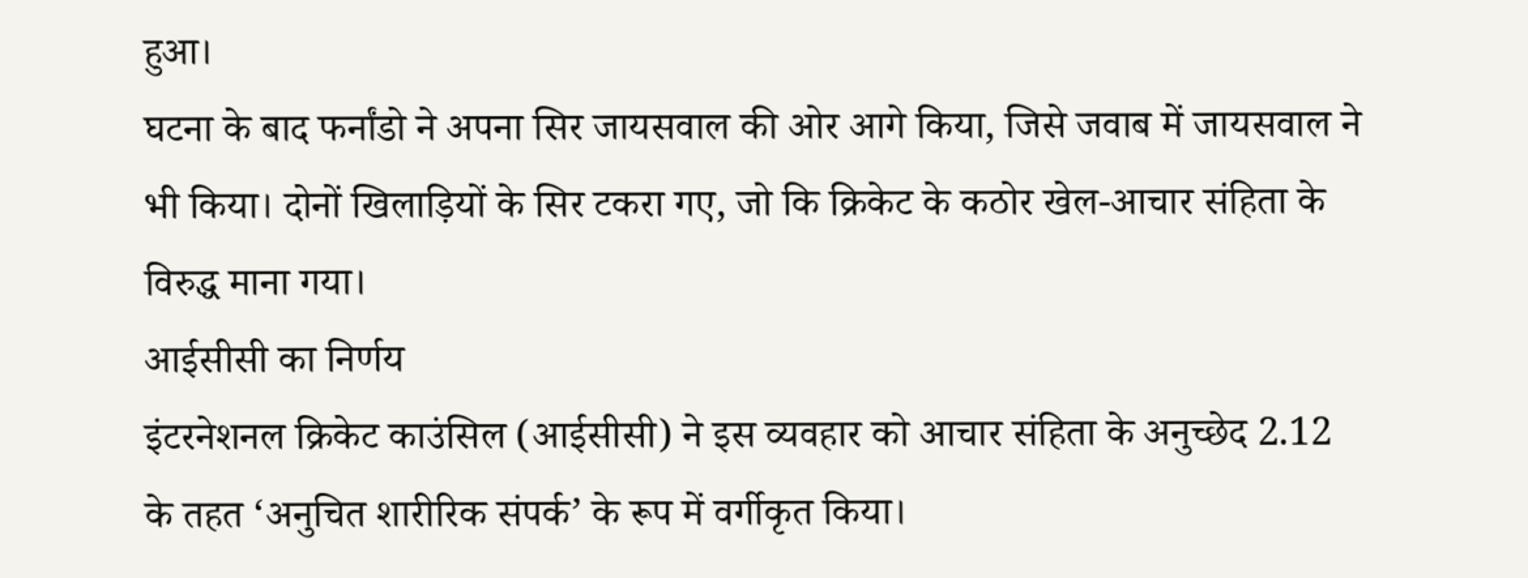हुआ।
घटना के बाद फर्नांडो ने अपना सिर जायसवाल की ओर आगे किया, जिसे जवाब में जायसवाल ने भी किया। दोनों खिलाड़ियों के सिर टकरा गए, जो कि क्रिकेट के कठोर खेल‑आचार संहिता के विरुद्ध माना गया।
आईसीसी का निर्णय
इंटरनेशनल क्रिकेट काउंसिल (आईसीसी) ने इस व्यवहार को आचार संहिता के अनुच्छेद 2.12 के तहत ‘अनुचित शारीरिक संपर्क’ के रूप में वर्गीकृत किया।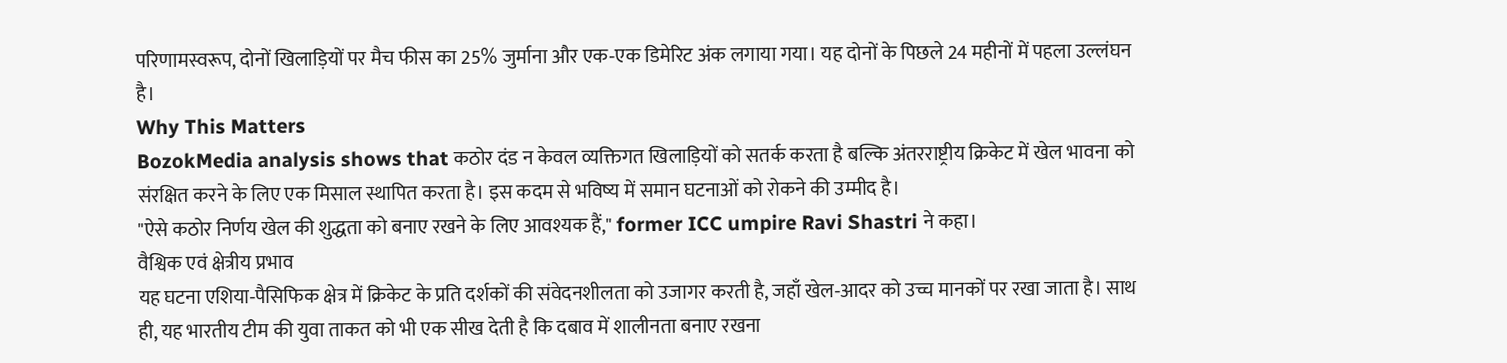परिणामस्वरूप, दोनों खिलाड़ियों पर मैच फीस का 25% जुर्माना और एक‑एक डिमेरिट अंक लगाया गया। यह दोनों के पिछले 24 महीनों में पहला उल्लंघन है।
Why This Matters
BozokMedia analysis shows that कठोर दंड न केवल व्यक्तिगत खिलाड़ियों को सतर्क करता है बल्कि अंतरराष्ट्रीय क्रिकेट में खेल भावना को संरक्षित करने के लिए एक मिसाल स्थापित करता है। इस कदम से भविष्य में समान घटनाओं को रोकने की उम्मीद है।
"ऐसे कठोर निर्णय खेल की शुद्धता को बनाए रखने के लिए आवश्यक हैं," former ICC umpire Ravi Shastri ने कहा।
वैश्विक एवं क्षेत्रीय प्रभाव
यह घटना एशिया‑पैसिफिक क्षेत्र में क्रिकेट के प्रति दर्शकों की संवेदनशीलता को उजागर करती है, जहाँ खेल‑आदर को उच्च मानकों पर रखा जाता है। साथ ही, यह भारतीय टीम की युवा ताकत को भी एक सीख देती है कि दबाव में शालीनता बनाए रखना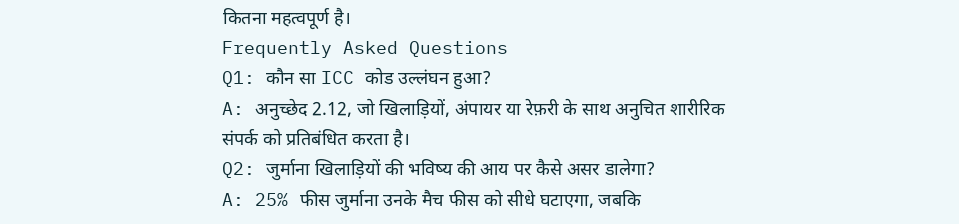कितना महत्वपूर्ण है।
Frequently Asked Questions
Q1: कौन सा ICC कोड उल्लंघन हुआ?
A: अनुच्छेद 2.12, जो खिलाड़ियों, अंपायर या रेफ़री के साथ अनुचित शारीरिक संपर्क को प्रतिबंधित करता है।
Q2: जुर्माना खिलाड़ियों की भविष्य की आय पर कैसे असर डालेगा?
A: 25% फीस जुर्माना उनके मैच फीस को सीधे घटाएगा, जबकि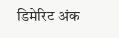डिमेरिट अंक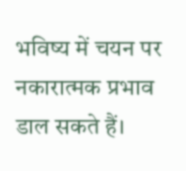भविष्य में चयन पर नकारात्मक प्रभाव डाल सकते हैं।